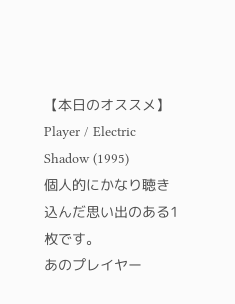【本日のオススメ】 Player / Electric Shadow (1995)
個人的にかなり聴き込んだ思い出のある1枚です。
あのプレイヤー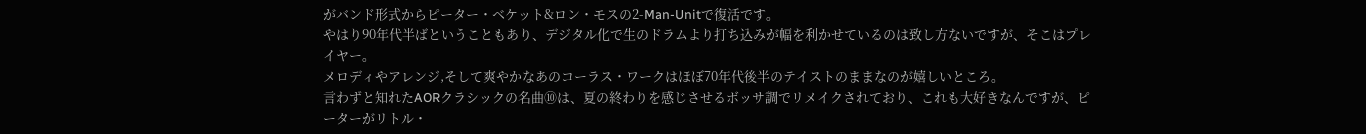がバンド形式からピーター・ベケット&ロン・モスの2-Man-Unitで復活です。
やはり90年代半ばということもあり、デジタル化で生のドラムより打ち込みが幅を利かせているのは致し方ないですが、そこはプレイヤー。
メロディやアレンジ,そして爽やかなあのコーラス・ワークはほぼ70年代後半のテイストのままなのが嬉しいところ。
言わずと知れたAORクラシックの名曲⑩は、夏の終わりを感じさせるボッサ調でリメイクされており、これも大好きなんですが、ピーターがリトル・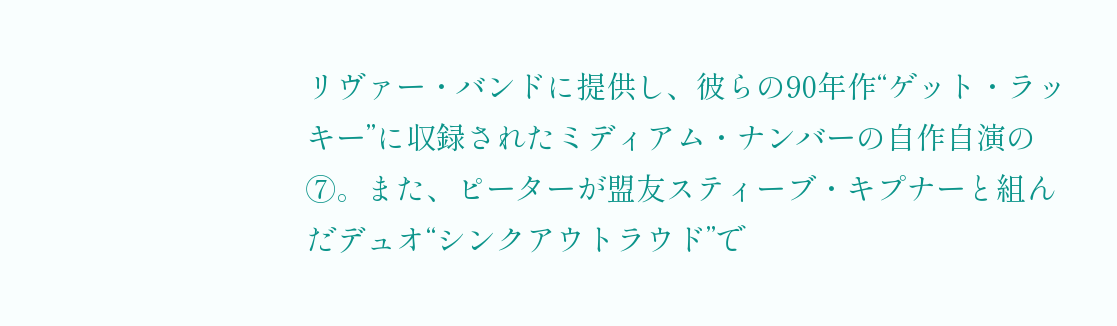リヴァー・バンドに提供し、彼らの90年作“ゲット・ラッキー”に収録されたミディアム・ナンバーの自作自演の⑦。また、ピーターが盟友スティーブ・キプナーと組んだデュオ“シンクアウトラウド”で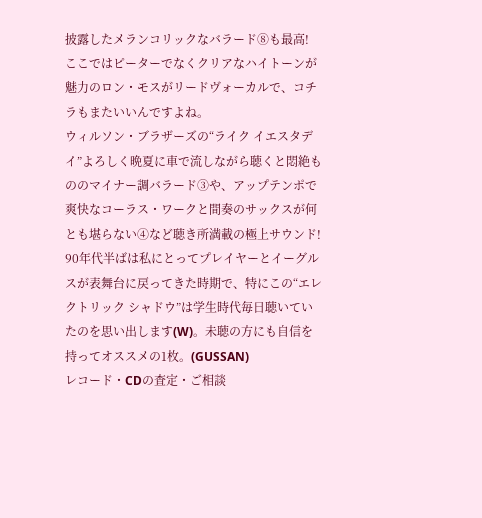披露したメランコリックなバラード⑧も最高!
ここではピーターでなくクリアなハイトーンが魅力のロン・モスがリードヴォーカルで、コチラもまたいいんですよね。
ウィルソン・ブラザーズの“ライク イエスタデイ”よろしく晩夏に車で流しながら聴くと悶絶もののマイナー調バラード③や、アップテンポで爽快なコーラス・ワークと間奏のサックスが何とも堪らない④など聴き所満載の極上サウンド!
90年代半ばは私にとってプレイヤーとイーグルスが表舞台に戻ってきた時期で、特にこの“エレクトリック シャドウ”は学生時代毎日聴いていたのを思い出します(W)。未聴の方にも自信を持ってオススメの1枚。(GUSSAN)
レコード・CDの査定・ご相談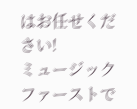はお任せください!
ミュージックファーストで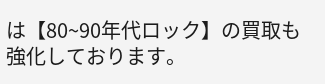は【80~90年代ロック】の買取も強化しております。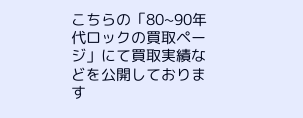こちらの「80~90年代ロックの買取ページ」にて買取実績などを公開しております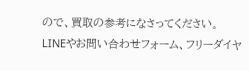ので、買取の参考になさってください。
LINEやお問い合わせフォーム、フリーダイヤ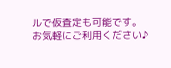ルで仮査定も可能です。お気軽にご利用ください♪